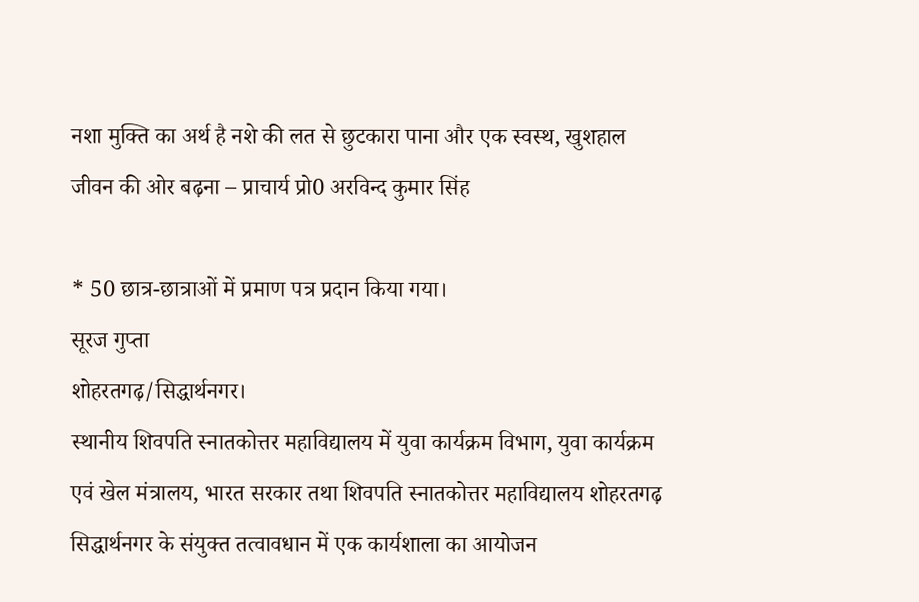नशा मुक्ति का अर्थ है नशे की लत से छुटकारा पाना और एक स्वस्थ, खुशहाल जीवन की ओर बढ़ना – प्राचार्य प्रो0 अरविन्द कुमार सिंह

* 50 छात्र-छात्राओं में प्रमाण पत्र प्रदान किया गया।
सूरज गुप्ता
शोहरतगढ़/सिद्धार्थनगर।
स्थानीय शिवपति स्नातकोत्तर महाविद्यालय में युवा कार्यक्रम विभाग, युवा कार्यक्रम एवं खेल मंत्रालय, भारत सरकार तथा शिवपति स्नातकोत्तर महाविद्यालय शोहरतगढ़ सिद्धार्थनगर के संयुक्त तत्वावधान में एक कार्यशाला का आयोजन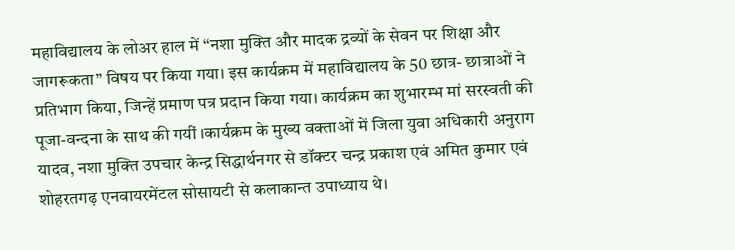महाविद्यालय के लोअर हाल में “नशा मुक्ति और मादक द्रव्यों के सेवन पर शिक्षा और जागरूकता” विषय पर किया गया। इस कार्यक्रम में महाविद्यालय के 50 छात्र- छात्राओं ने प्रतिभाग किया, जिन्हें प्रमाण पत्र प्रदान किया गया। कार्यक्रम का शुभारम्भ मां सरस्वती की पूजा-वन्दना के साथ की गयीं ।कार्यक्रम के मुख्य वक्ताओं में जिला युवा अधिकारी अनुराग यादव, नशा मुक्ति उपचार केन्द्र सिद्धार्थनगर से डॉक्टर चन्द्र प्रकाश एवं अमित कुमार एवं शोहरतगढ़ एनवायरमेंटल सोसायटी से कलाकान्त उपाध्याय थे।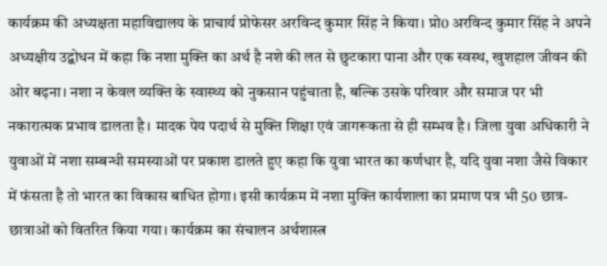कार्यक्रम की अध्यक्षता महाविद्यालय के प्राचार्य प्रोफेसर अरविन्द कुमार सिंह ने किया। प्रो0 अरविन्द कुमार सिंह ने अपने अध्यक्षीय उद्बोधन में कहा कि नशा मुक्ति का अर्थ है नशे की लत से छुटकारा पाना और एक स्वस्थ, खुशहाल जीवन की ओर बढ़ना। नशा न केवल व्यक्ति के स्वास्थ्य को नुकसान पहुंचाता है, बल्कि उसके परिवार और समाज पर भी नकारात्मक प्रभाव डालता है। मादक पेय पदार्थ से मुक्ति शिक्षा एवं जागरूकता से ही सम्भव है। जिला युवा अधिकारी ने युवाओं में नशा सम्बन्धी समस्याओं पर प्रकाश डालते हुए कहा कि युवा भारत का कर्णधार है, यदि युवा नशा जैसे विकार में फंसता है तो भारत का विकास बाधित होगा। इसी कार्यक्रम में नशा मुक्ति कार्यशाला का प्रमाण पत्र भी 50 छात्र-छात्राओं को वितरित किया गया। कार्यक्रम का संचालन अर्थशास्त्र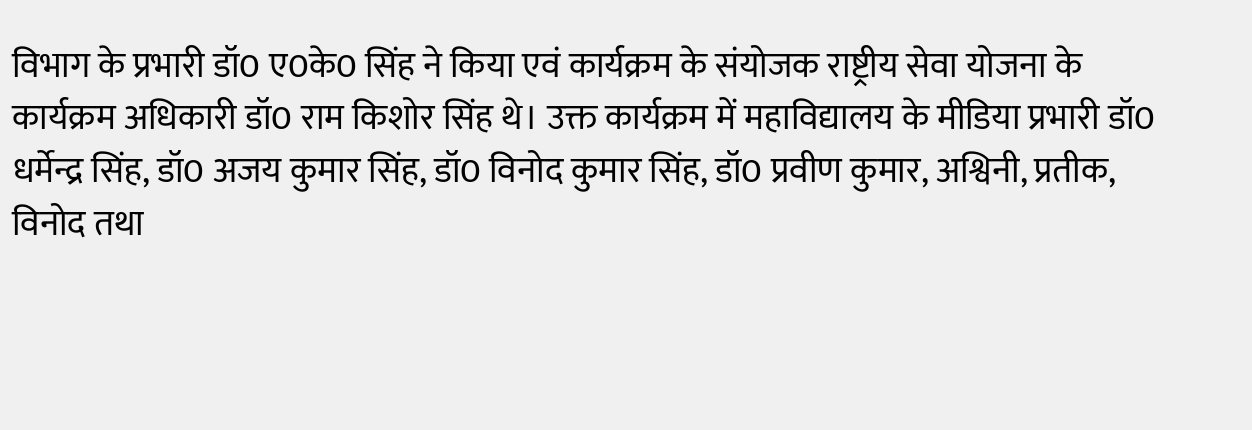विभाग के प्रभारी डॉ0 ए0के0 सिंह ने किया एवं कार्यक्रम के संयोजक राष्ट्रीय सेवा योजना के कार्यक्रम अधिकारी डॉ0 राम किशोर सिंह थे। उक्त कार्यक्रम में महाविद्यालय के मीडिया प्रभारी डॉ0 धर्मेन्द्र सिंह, डॉ0 अजय कुमार सिंह, डॉ0 विनोद कुमार सिंह, डॉ0 प्रवीण कुमार, अश्विनी, प्रतीक, विनोद तथा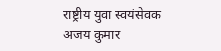राष्ट्रीय युवा स्वयंसेवक अजय कुमार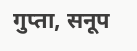गुप्ता, सनूप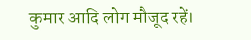कुमार आदि लोग मौजूद रहें।